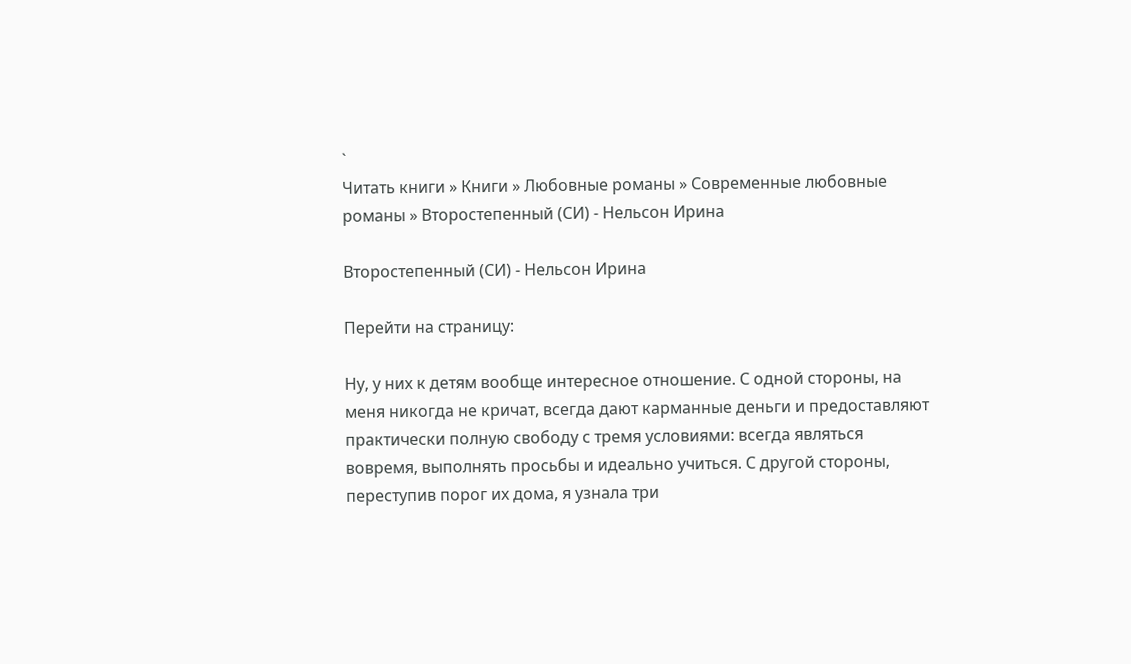`
Читать книги » Книги » Любовные романы » Современные любовные романы » Второстепенный (СИ) - Нельсон Ирина

Второстепенный (СИ) - Нельсон Ирина

Перейти на страницу:

Ну, у них к детям вообще интересное отношение. С одной стороны, на меня никогда не кричат, всегда дают карманные деньги и предоставляют практически полную свободу с тремя условиями: всегда являться вовремя, выполнять просьбы и идеально учиться. С другой стороны, переступив порог их дома, я узнала три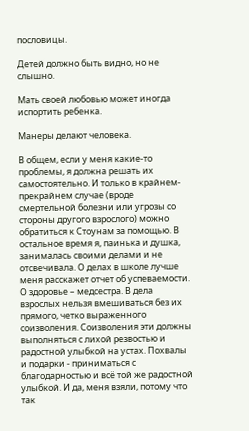пословицы.

Детей должно быть видно, но не слышно.

Мать своей любовью может иногда испортить ребенка.

Манеры делают человека.

В общем, если у меня какие-то проблемы, я должна решать их самостоятельно. И только в крайнем-прекрайнем случае (вроде смертельной болезни или угрозы со стороны другого взрослого) можно обратиться к Стоунам за помощью. В остальное время я, паинька и душка, занималась своими делами и не отсвечивала. О делах в школе лучше меня расскажет отчет об успеваемости. О здоровье – медсестра. В дела взрослых нельзя вмешиваться без их прямого, четко выраженного соизволения. Соизволения эти должны выполняться с лихой резвостью и радостной улыбкой на устах. Похвалы и подарки - приниматься с благодарностью и всё той же радостной улыбкой. И да, меня взяли, потому что так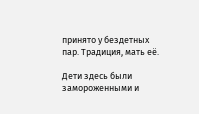принято у бездетных пар. Традиция, мать её.

Дети здесь были замороженными и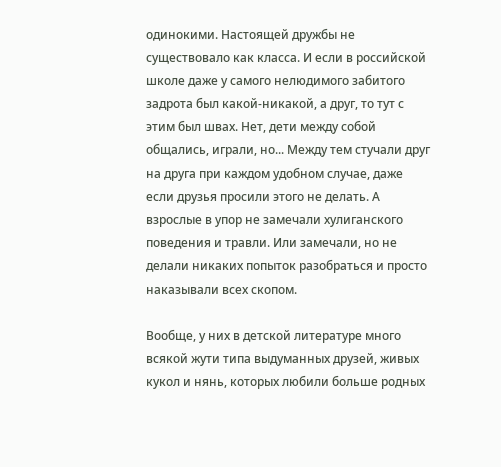одинокими. Настоящей дружбы не существовало как класса. И если в российской школе даже у самого нелюдимого забитого задрота был какой-никакой, а друг, то тут с этим был швах. Нет, дети между собой общались, играли, но... Между тем стучали друг на друга при каждом удобном случае, даже если друзья просили этого не делать. А взрослые в упор не замечали хулиганского поведения и травли. Или замечали, но не делали никаких попыток разобраться и просто наказывали всех скопом.

Вообще, у них в детской литературе много всякой жути типа выдуманных друзей, живых кукол и нянь, которых любили больше родных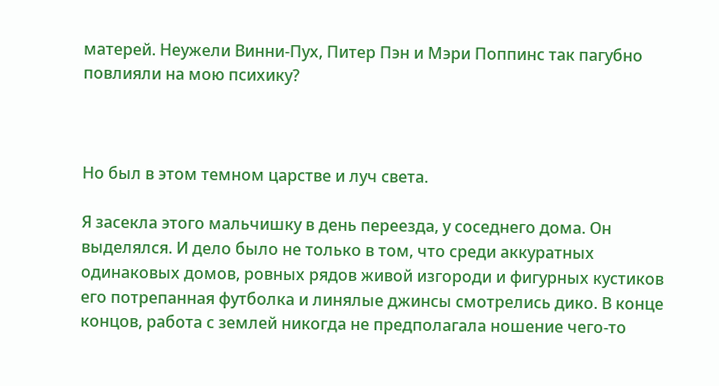матерей. Неужели Винни-Пух, Питер Пэн и Мэри Поппинс так пагубно повлияли на мою психику?



Но был в этом темном царстве и луч света.

Я засекла этого мальчишку в день переезда, у соседнего дома. Он выделялся. И дело было не только в том, что среди аккуратных одинаковых домов, ровных рядов живой изгороди и фигурных кустиков его потрепанная футболка и линялые джинсы смотрелись дико. В конце концов, работа с землей никогда не предполагала ношение чего-то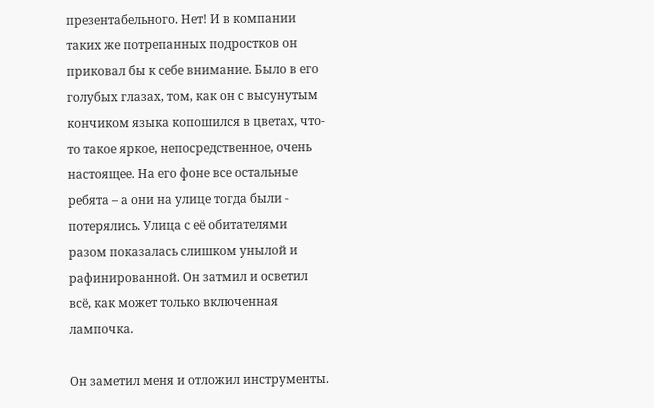презентабельного. Нет! И в компании таких же потрепанных подростков он приковал бы к себе внимание. Было в его голубых глазах, том, как он с высунутым кончиком языка копошился в цветах, что-то такое яркое, непосредственное, очень настоящее. На его фоне все остальные ребята – а они на улице тогда были - потерялись. Улица с её обитателями разом показалась слишком унылой и рафинированной. Он затмил и осветил всё, как может только включенная лампочка.

Он заметил меня и отложил инструменты.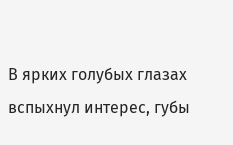В ярких голубых глазах вспыхнул интерес, губы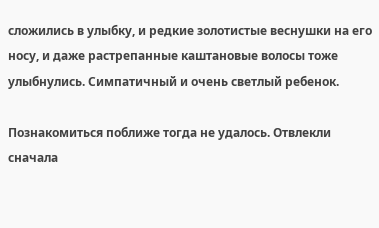сложились в улыбку, и редкие золотистые веснушки на его носу, и даже растрепанные каштановые волосы тоже улыбнулись. Симпатичный и очень светлый ребенок.

Познакомиться поближе тогда не удалось. Отвлекли сначала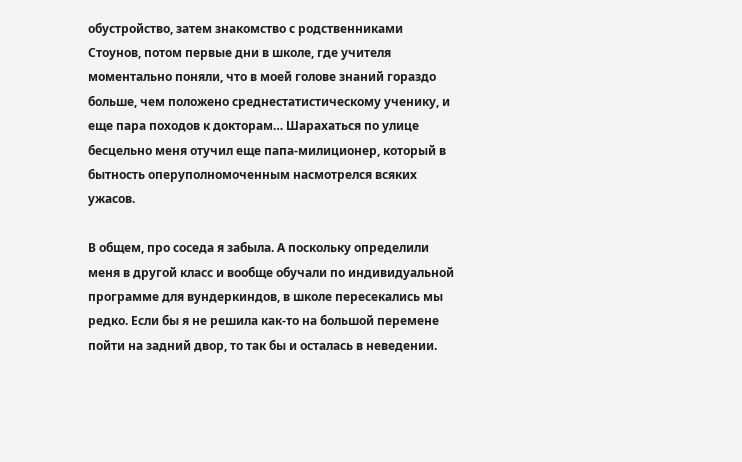обустройство, затем знакомство с родственниками Стоунов, потом первые дни в школе, где учителя моментально поняли, что в моей голове знаний гораздо больше, чем положено среднестатистическому ученику, и еще пара походов к докторам… Шарахаться по улице бесцельно меня отучил еще папа-милиционер, который в бытность оперуполномоченным насмотрелся всяких ужасов.

В общем, про соседа я забыла. А поскольку определили меня в другой класс и вообще обучали по индивидуальной программе для вундеркиндов, в школе пересекались мы редко. Если бы я не решила как-то на большой перемене пойти на задний двор, то так бы и осталась в неведении.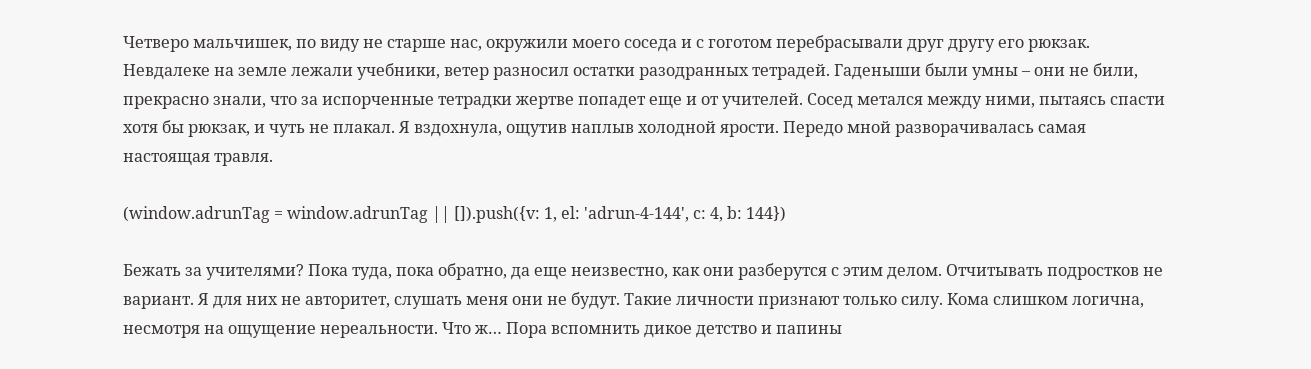Четверо мальчишек, по виду не старше нас, окружили моего соседа и с гоготом перебрасывали друг другу его рюкзак. Невдалеке на земле лежали учебники, ветер разносил остатки разодранных тетрадей. Гаденыши были умны – они не били, прекрасно знали, что за испорченные тетрадки жертве попадет еще и от учителей. Сосед метался между ними, пытаясь спасти хотя бы рюкзак, и чуть не плакал. Я вздохнула, ощутив наплыв холодной ярости. Передо мной разворачивалась самая настоящая травля.

(window.adrunTag = window.adrunTag || []).push({v: 1, el: 'adrun-4-144', c: 4, b: 144})

Бежать за учителями? Пока туда, пока обратно, да еще неизвестно, как они разберутся с этим делом. Отчитывать подростков не вариант. Я для них не авторитет, слушать меня они не будут. Такие личности признают только силу. Кома слишком логична, несмотря на ощущение нереальности. Что ж… Пора вспомнить дикое детство и папины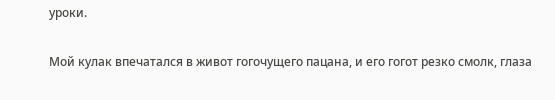уроки.

Мой кулак впечатался в живот гогочущего пацана, и его гогот резко смолк, глаза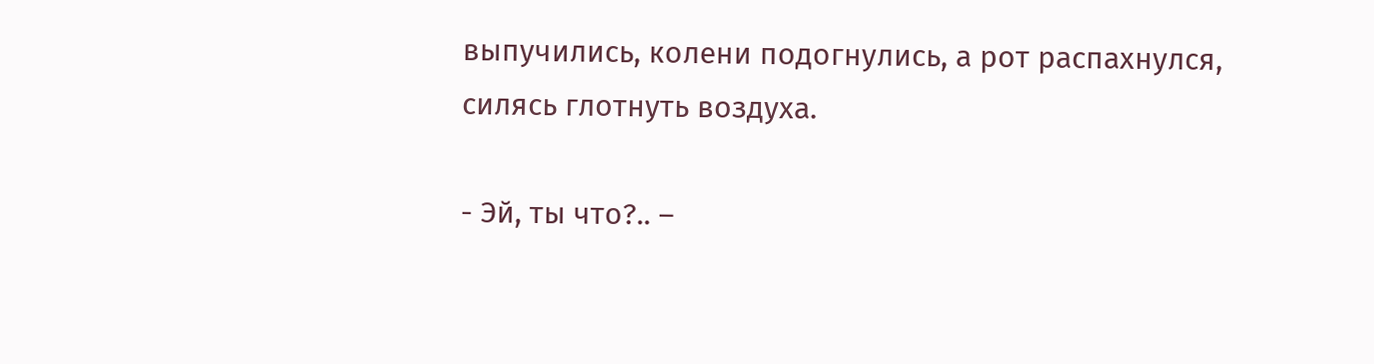выпучились, колени подогнулись, а рот распахнулся, силясь глотнуть воздуха.

- Эй, ты что?.. –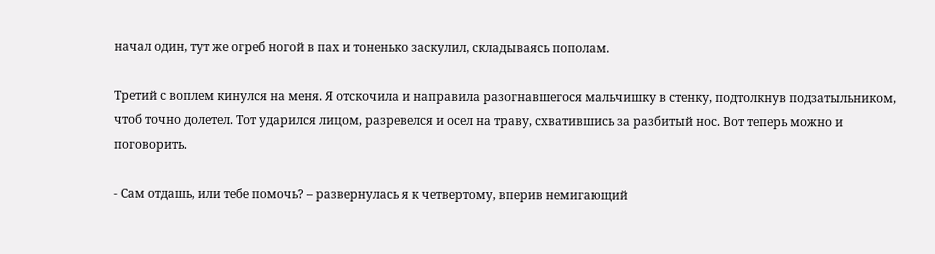начал один, тут же огреб ногой в пах и тоненько заскулил, складываясь пополам.

Третий с воплем кинулся на меня. Я отскочила и направила разогнавшегося мальчишку в стенку, подтолкнув подзатыльником, чтоб точно долетел. Тот ударился лицом, разревелся и осел на траву, схватившись за разбитый нос. Вот теперь можно и поговорить.

- Сам отдашь, или тебе помочь? – развернулась я к четвертому, вперив немигающий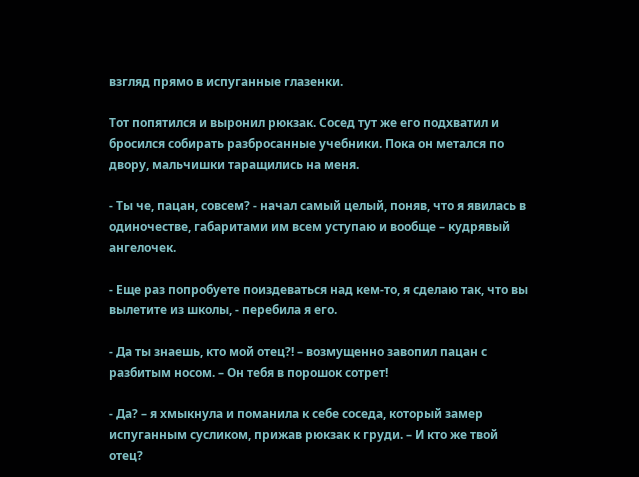взгляд прямо в испуганные глазенки.

Тот попятился и выронил рюкзак. Сосед тут же его подхватил и бросился собирать разбросанные учебники. Пока он метался по двору, мальчишки таращились на меня.

- Ты че, пацан, совсем? - начал самый целый, поняв, что я явилась в одиночестве, габаритами им всем уступаю и вообще – кудрявый ангелочек.

- Еще раз попробуете поиздеваться над кем-то, я сделаю так, что вы вылетите из школы, - перебила я его.

- Да ты знаешь, кто мой отец?! – возмущенно завопил пацан с разбитым носом. – Он тебя в порошок сотрет!

- Да? – я хмыкнула и поманила к себе соседа, который замер испуганным сусликом, прижав рюкзак к груди. – И кто же твой отец?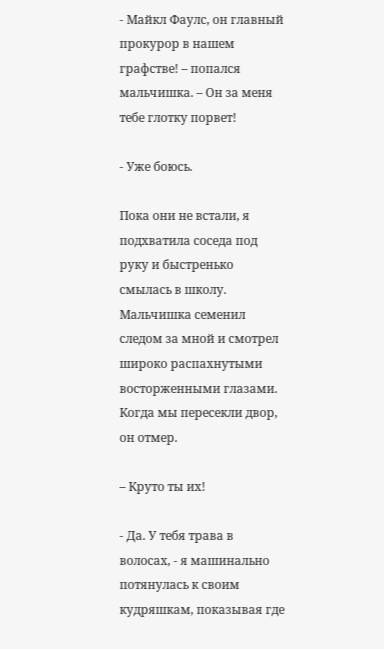- Майкл Фаулс, он главный прокурор в нашем графстве! – попался мальчишка. – Он за меня тебе глотку порвет!

- Уже боюсь.

Пока они не встали, я подхватила соседа под руку и быстренько смылась в школу. Мальчишка семенил следом за мной и смотрел широко распахнутыми восторженными глазами. Когда мы пересекли двор, он отмер.

– Круто ты их!

- Да. У тебя трава в волосах, - я машинально потянулась к своим кудряшкам, показывая где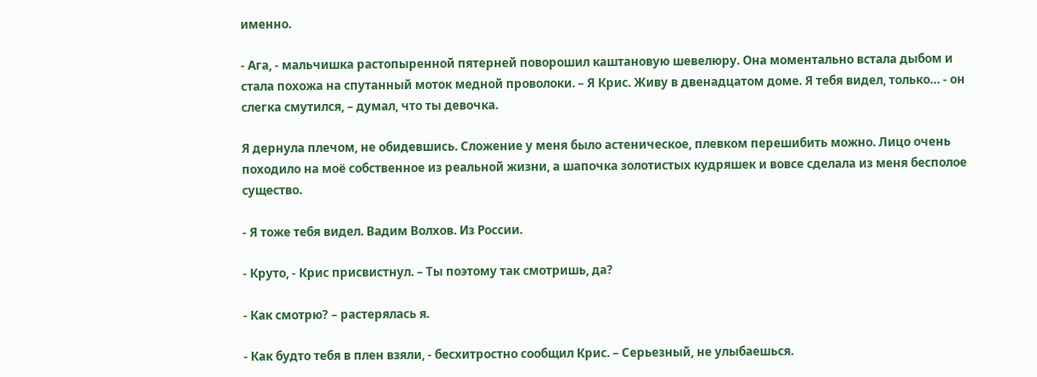именно.

- Ага, - мальчишка растопыренной пятерней поворошил каштановую шевелюру. Она моментально встала дыбом и стала похожа на спутанный моток медной проволоки. – Я Крис. Живу в двенадцатом доме. Я тебя видел, только… - он слегка смутился, – думал, что ты девочка.

Я дернула плечом, не обидевшись. Сложение у меня было астеническое, плевком перешибить можно. Лицо очень походило на моё собственное из реальной жизни, а шапочка золотистых кудряшек и вовсе сделала из меня бесполое существо.

- Я тоже тебя видел. Вадим Волхов. Из России.

- Круто, - Крис присвистнул. – Ты поэтому так смотришь, да?

- Как смотрю? – растерялась я.

- Как будто тебя в плен взяли, - бесхитростно сообщил Крис. – Серьезный, не улыбаешься.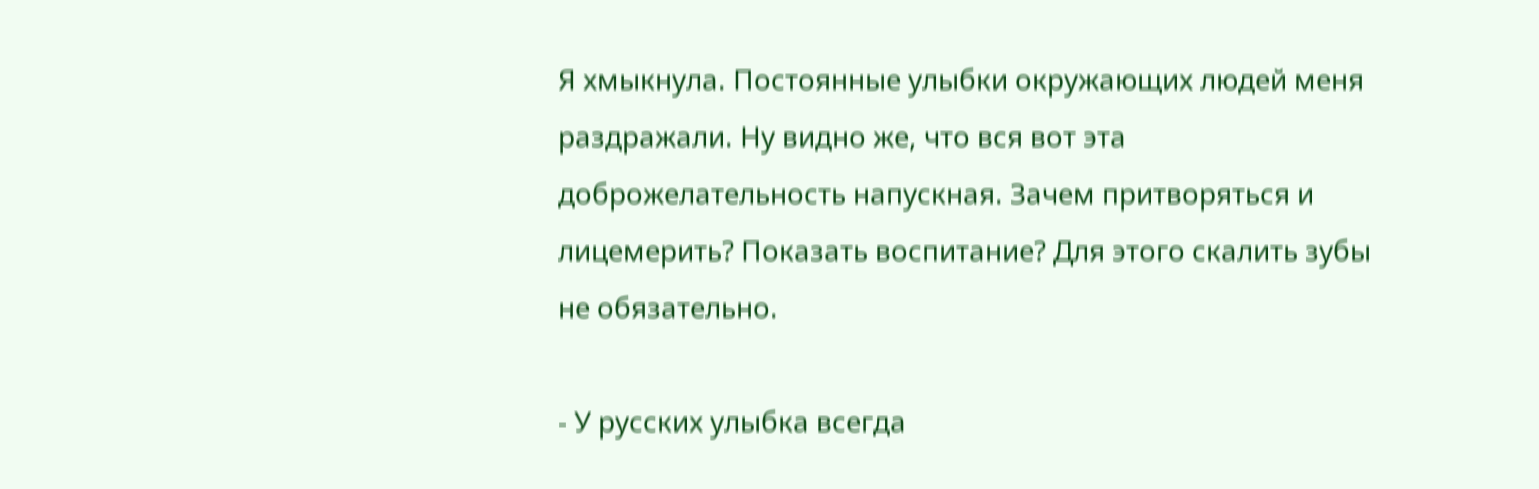Я хмыкнула. Постоянные улыбки окружающих людей меня раздражали. Ну видно же, что вся вот эта доброжелательность напускная. Зачем притворяться и лицемерить? Показать воспитание? Для этого скалить зубы не обязательно.

- У русских улыбка всегда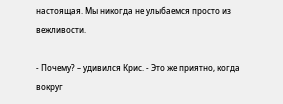настоящая. Мы никогда не улыбаемся просто из вежливости.

- Почему? – удивился Крис. - Это же приятно, когда вокруг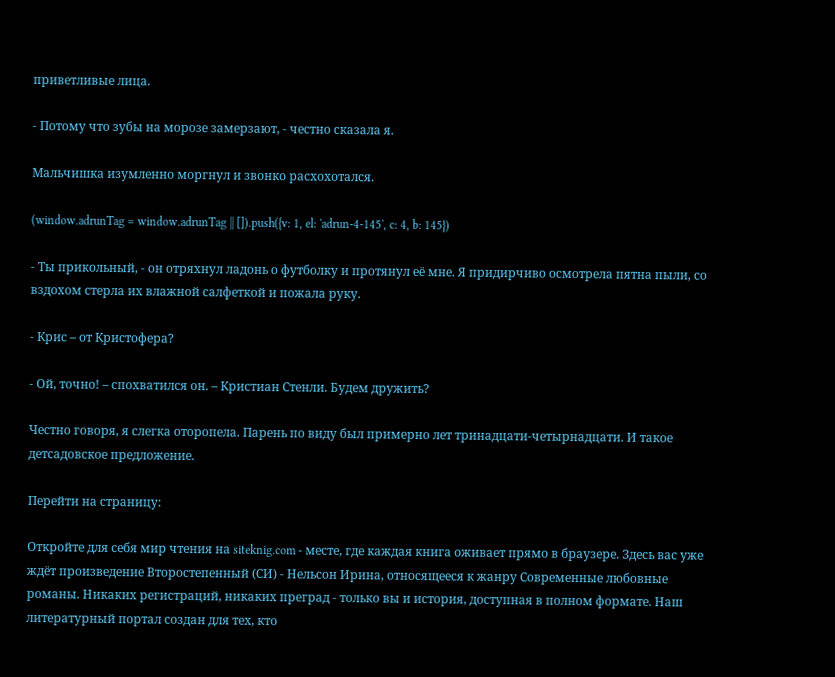приветливые лица.

- Потому что зубы на морозе замерзают, - честно сказала я.

Мальчишка изумленно моргнул и звонко расхохотался.

(window.adrunTag = window.adrunTag || []).push({v: 1, el: 'adrun-4-145', c: 4, b: 145})

- Ты прикольный, - он отряхнул ладонь о футболку и протянул её мне. Я придирчиво осмотрела пятна пыли, со вздохом стерла их влажной салфеткой и пожала руку.

- Крис – от Кристофера?

- Ой, точно! – спохватился он. – Кристиан Стенли. Будем дружить?

Честно говоря, я слегка оторопела. Парень по виду был примерно лет тринадцати-четырнадцати. И такое детсадовское предложение.

Перейти на страницу:

Откройте для себя мир чтения на siteknig.com - месте, где каждая книга оживает прямо в браузере. Здесь вас уже ждёт произведение Второстепенный (СИ) - Нельсон Ирина, относящееся к жанру Современные любовные романы. Никаких регистраций, никаких преград - только вы и история, доступная в полном формате. Наш литературный портал создан для тех, кто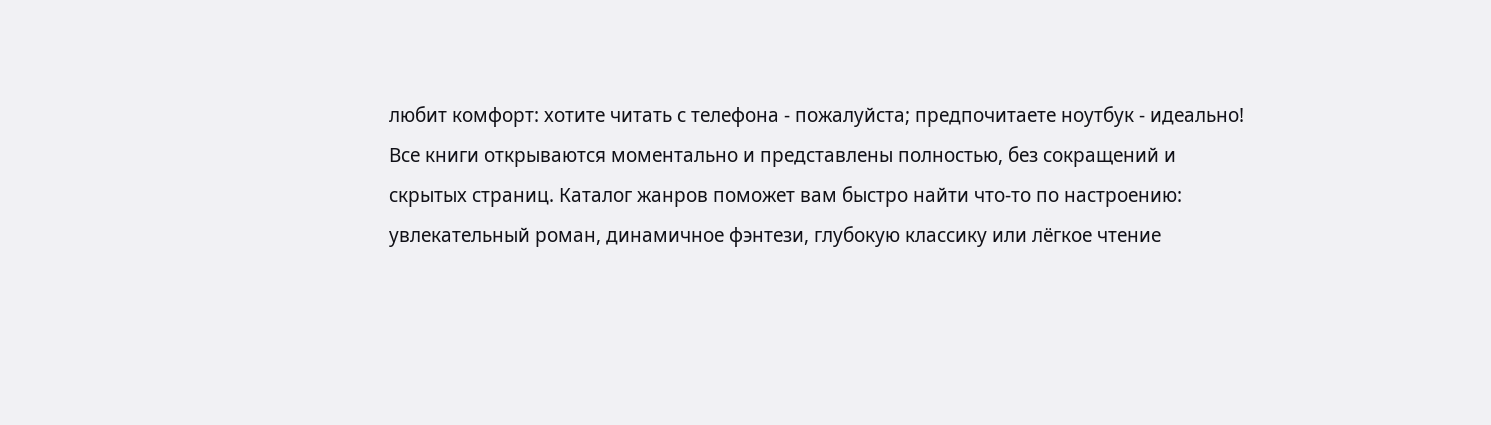любит комфорт: хотите читать с телефона - пожалуйста; предпочитаете ноутбук - идеально! Все книги открываются моментально и представлены полностью, без сокращений и скрытых страниц. Каталог жанров поможет вам быстро найти что-то по настроению: увлекательный роман, динамичное фэнтези, глубокую классику или лёгкое чтение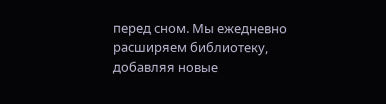перед сном. Мы ежедневно расширяем библиотеку, добавляя новые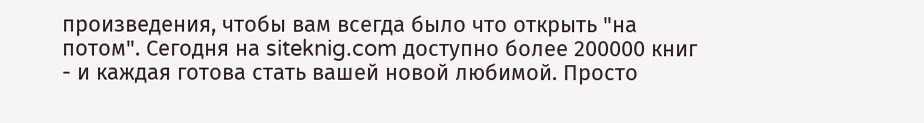произведения, чтобы вам всегда было что открыть "на потом". Сегодня на siteknig.com доступно более 200000 книг - и каждая готова стать вашей новой любимой. Просто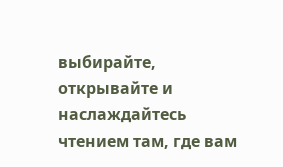выбирайте, открывайте и наслаждайтесь чтением там, где вам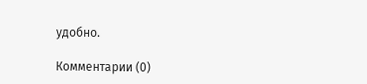удобно.

Комментарии (0)